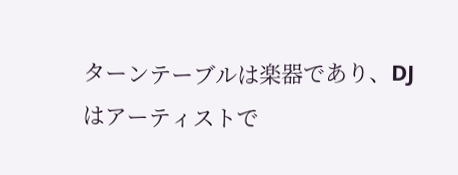ターンテーブルは楽器であり、DJはアーティストで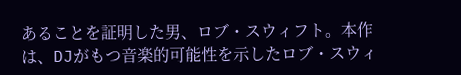あることを証明した男、ロブ・スウィフト。本作は、DJがもつ音楽的可能性を示したロブ・スウィ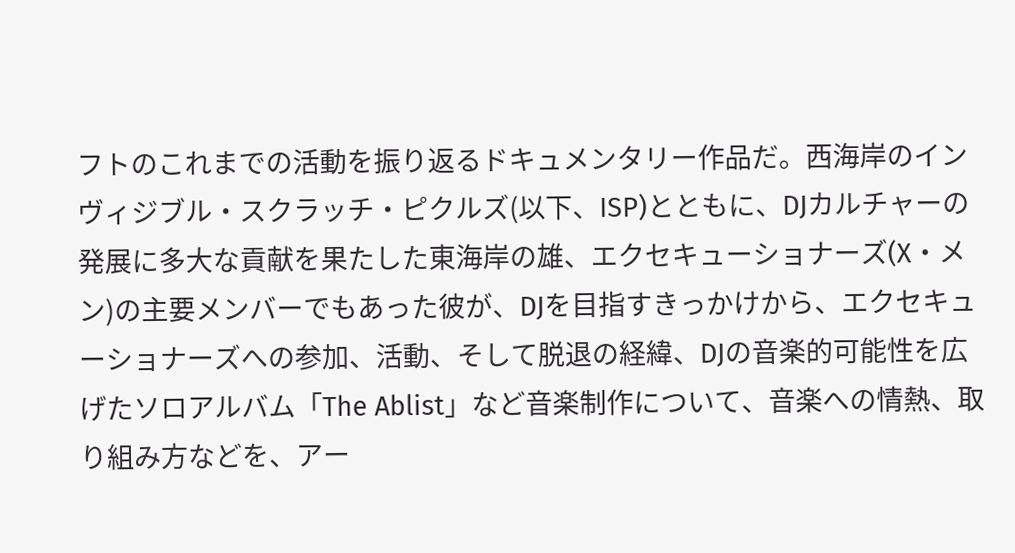フトのこれまでの活動を振り返るドキュメンタリー作品だ。西海岸のインヴィジブル・スクラッチ・ピクルズ(以下、ISP)とともに、DJカルチャーの発展に多大な貢献を果たした東海岸の雄、エクセキューショナーズ(X・メン)の主要メンバーでもあった彼が、DJを目指すきっかけから、エクセキューショナーズへの参加、活動、そして脱退の経緯、DJの音楽的可能性を広げたソロアルバム「The Ablist」など音楽制作について、音楽への情熱、取り組み方などを、アー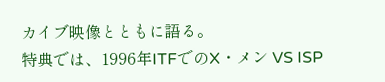カイブ映像とともに語る。
特典では、1996年ITFでのX・メン VS ISP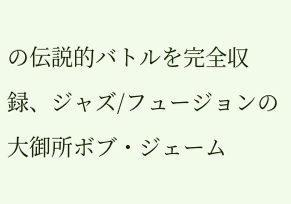の伝説的バトルを完全収録、ジャズ/フュージョンの大御所ボブ・ジェーム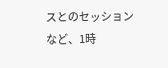スとのセッションなど、1時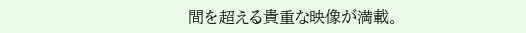間を超える貴重な映像が満載。